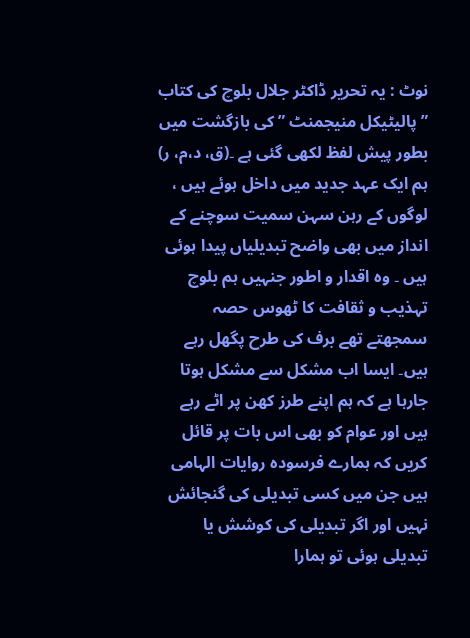نوٹ : یہ تحریر ڈاکٹر جلال بلوچ کی کتاب ” پالیٹیکل منیجمنٹ ” کی بازگشت میں بطور پیش لفظ لکھی گئی ہے ۔(ق، د،م، ر)
ہم ایک عہد جدید میں داخل ہوئے ہیں ، لوگوں کے رہن سہن سمیت سوچنے کے انداز میں بھی واضح تبدیلیاں پیدا ہوئی ہیں ۔ وہ اقدار و اطور جنہیں ہم بلوچ تہذیب و ثقافت کا ٹھوس حصہ سمجھتے تھے برف کی طرح پگھل رہے ہیں۔ ایسا اب مشکل سے مشکل ہوتا جارہا ہے کہ ہم اپنے طرز کھن پر اٹے رہے ہیں اور عوام کو بھی اس بات پر قائل کریں کہ ہمارے فرسودہ روایات الہامی ہیں جن میں کسی تبدیلی کی گنجائش نہیں اور اگر تبدیلی کی کوشش یا تبدیلی ہوئی تو ہمارا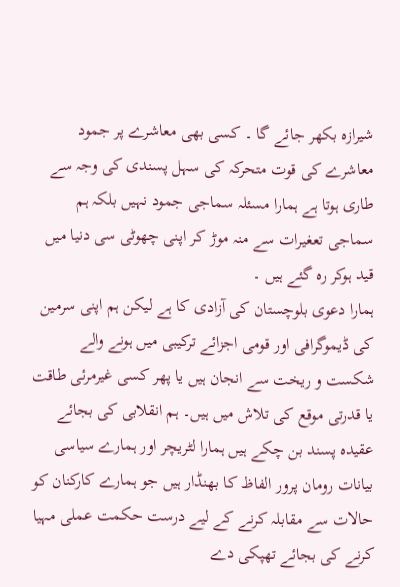شیرازہ بکھر جائے گا ۔ کسی بھی معاشرے پر جمود معاشرے کی قوت متحرکہ کی سہل پسندی کی وجہ سے طاری ہوتا ہے ہمارا مسئلہ سماجی جمود نہیں بلکہ ہم سماجی تعغیرات سے منہ موڑ کر اپنی چھوٹی سی دنیا میں قید ہوکر رہ گئے ہیں ۔
ہمارا دعوی بلوچستان کی آزادی کا ہے لیکن ہم اپنی سرمین کی ڈیموگرافی اور قومی اجزائے ترکیبی میں ہونے والے شکست و ریخت سے انجان ہیں یا پھر کسی غیرمرئی طاقت یا قدرتی موقع کی تلاش میں ہیں۔ ہم انقلابی کی بجائے عقیدہ پسند بن چکے ہیں ہمارا لٹریچر اور ہمارے سیاسی بیانات رومان پرور الفاظ کا بھنڈار ہیں جو ہمارے کارکنان کو حالات سے مقابلہ کرنے کے لیے درست حکمت عملی مہیا کرنے کی بجائے تھپکی دے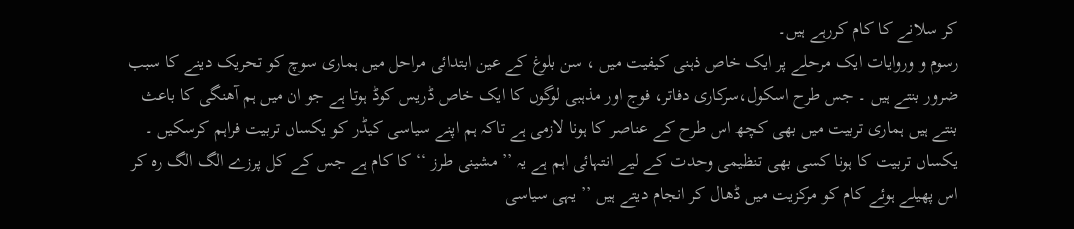کر سلانے کا کام کررہے ہیں۔
رسوم و وروایات ایک مرحلے پر ایک خاص ذہنی کیفیت میں ، سن بلوغ کے عین ابتدائی مراحل میں ہماری سوچ کو تحریک دینے کا سبب ضرور بنتے ہیں ۔ جس طرح اسکول،سرکاری دفاتر، فوج اور مذہبی لوگوں کا ایک خاص ڈریس کوڈ ہوتا ہے جو ان میں ہم آھنگی کا باعث بنتے ہیں ہماری تربیت میں بھی کچھ اس طرح کے عناصر کا ہونا لازمی ہے تاکہ ہم اپنے سیاسی کیڈر کو یکساں تربیت فراہم کرسکیں ۔ یکساں تربیت کا ہونا کسی بھی تنظیمی وحدت کے لیے انتہائی اہم ہے یہ ’’ مشینی طرز ‘‘ کا کام ہے جس کے کل پرزے الگ الگ رہ کر اس پھیلے ہوئے کام کو مرکزیت میں ڈھال کر انجام دیتے ہیں ’’ یہی سیاسی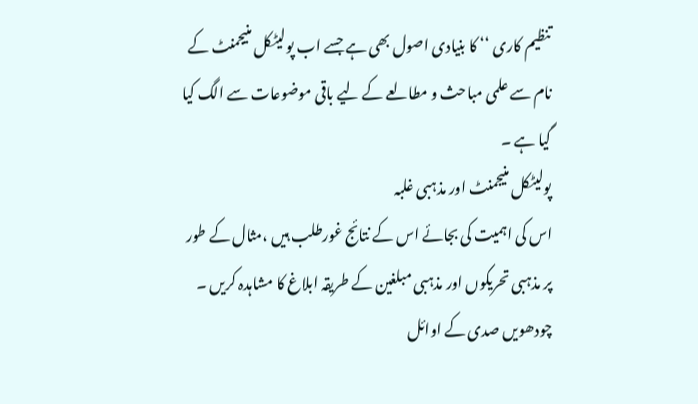تنظیم کاری ‘‘ کا بنیادی اصول بھی ہے جسے اب پولیٹکل منیجمنٹ کے نام سے علمی مباحث و مطالعے کے لیے باقی موضوعات سے الگ کیا گیا ہے ۔
پولیٹکل منیجمنٹ اور مذہبی غلبہ
اس کی اہمیت کی بجائے اس کے نتائج غورطلب ہیں ،مثال کے طور پر مذہبی تحریکوں اور مذہبی مبلغین کے طریقہ ابلاغ کا مشاہدہ کریں ۔ چودھویں صدی کے اوائل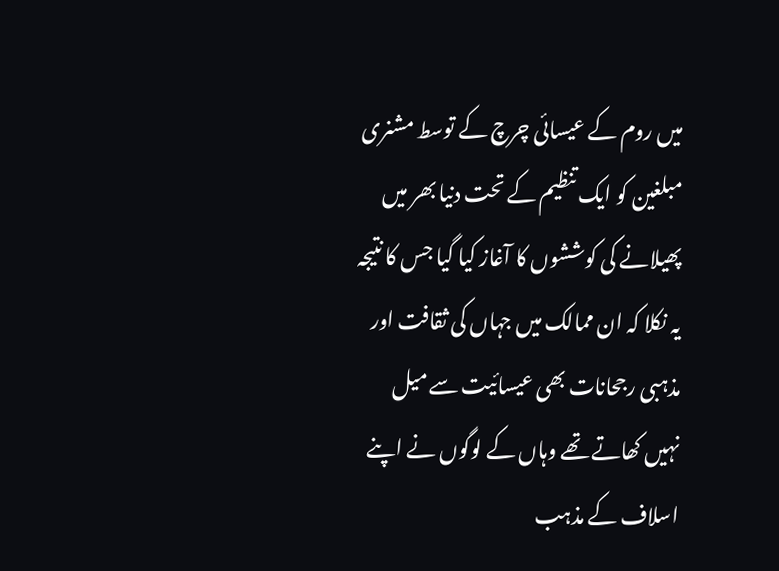میں روم کے عیسائی چرچ کے توسط مشنری مبلغین کو ایک تنظیم کے تحت دنیا بھر میں پھیلانے کی کوششوں کا آغاز کیا گیا جس کا نتیجہ یہ نکلا کہ ان ممالک میں جہاں کی ثقافت اور مذہبی رجحانات بھی عیسائیت سے میل نہیں کھاتے تھے وہاں کے لوگوں نے اپنے اسلاف کے مذہب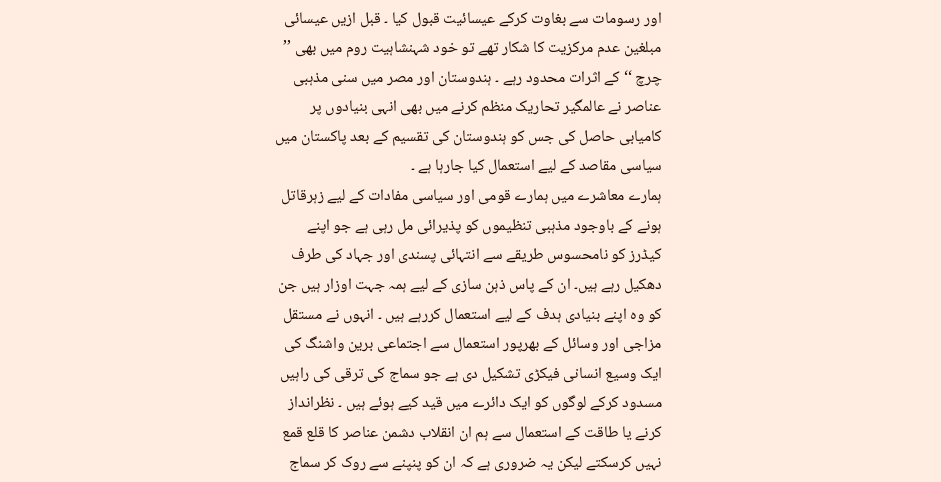اور رسومات سے بغاوت کرکے عیسائیت قبول کیا ۔ قبل ازیں عیسائی مبلغین عدم مرکزیت کا شکار تھے تو خود شہنشاہیت روم میں بھی ’’ چرچ ‘‘ کے اثرات محدود رہے ۔ ہندوستان اور مصر میں سنی مذہبی عناصر نے عالمگیر تحاریک منظم کرنے میں بھی انہی بنیادوں پر کامیابی حاصل کی جس کو ہندوستان کی تقسیم کے بعد پاکستان میں سیاسی مقاصد کے لیے استعمال کیا جارہا ہے ۔
ہمارے معاشرے میں ہمارے قومی اور سیاسی مفادات کے لیے زہرقاتل ہونے کے باوجود مذہبی تنظیموں کو پذیرائی مل رہی ہے جو اپنے کیڈرز کو نامحسوس طریقے سے انتہائی پسندی اور جہاد کی طرف دھکیل رہے ہیں۔ ان کے پاس ذہن سازی کے لیے ہمہ جہت اوزار ہیں جن کو وہ اپنے بنیادی ہدف کے لیے استعمال کررہے ہیں ۔ انہوں نے مستقل مزاجی اور وسائل کے بھرپور استعمال سے اجتماعی برین واشنگ کی ایک وسیع انسانی فیکڑی تشکیل دی ہے جو سماج کی ترقی کی راہیں مسدود کرکے لوگوں کو ایک دائرے میں قید کیے ہوئے ہیں ۔ نظرانداز کرنے یا طاقت کے استعمال سے ہم ان انقلاب دشمن عناصر کا قلع قمع نہیں کرسکتے لیکن یہ ضروری ہے کہ ان کو پنپنے سے روک کر سماج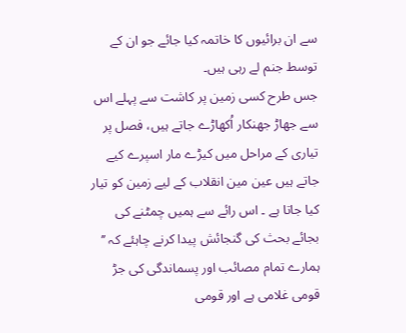سے ان برائیوں کا خاتمہ کیا جائے جو ان کے توسط جنم لے رہی ہیں۔
جس طرح کسی زمین پر کاشت سے پہلے اس سے جھاڑ جھنکار اُکھاڑے جاتے ہیں، فصل پر تیاری کے مراحل میں کیڑے مار اسپرے کیے جاتے ہیں عین مین انقلاب کے لیے زمین کو تیار کیا جاتا ہے ۔ اس رائے سے ہمیں چمٹنے کی بجائے بحث کی گنجائش پیدا کرنے چاہئے کہ ’’ ہمارے تمام مصائب اور پسماندگی کی جڑ قومی غلامی ہے اور قومی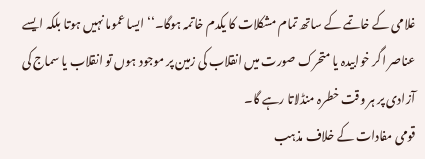غلامی کے خاتمے کے ساتھ تمام مشکلات کا یکدم خاتمہ ہوگا۔‘‘ ایسا عموما نہیں ہوتا بلکہ ایسے عناصر اگر خوابیدہ یا متحرک صورت میں انقلاب کی زمین پر موجود ہوں تو انقلاب یا سماج کی آزادی پر ہر وقت خطرہ منڈلاتا رہے گا۔
قومی مفادات کے خلاف مذہب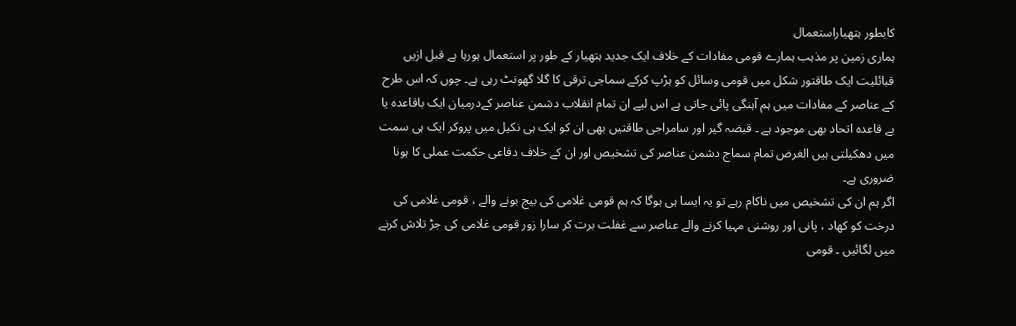کابطور ہتھیاراستعمال
ہماری زمین پر مذہب ہمارے قومی مفادات کے خلاف ایک جدید ہتھیار کے طور پر استعمال ہورہا ہے قبل ازیں قبائلیت ایک طاقتور شکل میں قومی وسائل کو ہڑپ کرکے سماجی ترقی کا گلا گھونٹ رہی ہے۔ چوں کہ اس طرح کے عناصر کے مفادات میں ہم آہنگی پائی جاتی ہے اس لیے ان تمام انقلاب دشمن عناصر کےدرمیان ایک باقاعدہ یا بے قاعدہ اتحاد بھی موجود ہے ۔ قبضہ گیر اور سامراجی طاقتیں بھی ان کو ایک ہی نکیل میں پروکر ایک ہی سمت میں دھکیلتی ہیں الغرض تمام سماج دشمن عناصر کی تشخیص اور ان کے خلاف دفاعی حکمت عملی کا ہونا ضروری ہے۔
اگر ہم ان کی تشخیص میں ناکام رہے تو یہ ایسا ہی ہوگا کہ ہم قومی غلامی کی بیج بونے والے ، قومی غلامی کی درخت کو کھاد ، پانی اور روشنی مہیا کرنے والے عناصر سے غفلت برت کر سارا زور قومی غلامی کی جڑ تلاش کرنے میں لگائیں ۔ قومی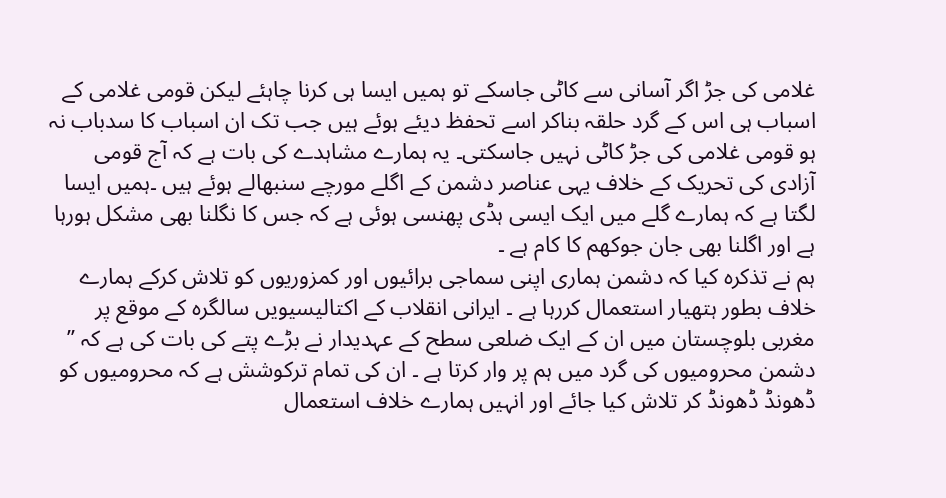غلامی کی جڑ اگر آسانی سے کاٹی جاسکے تو ہمیں ایسا ہی کرنا چاہئے لیکن قومی غلامی کے اسباب ہی اس کے گرد حلقہ بناکر اسے تحفظ دیئے ہوئے ہیں جب تک ان اسباب کا سدباب نہ ہو قومی غلامی کی جڑ کاٹی نہیں جاسکتی۔ یہ ہمارے مشاہدے کی بات ہے کہ آج قومی آزادی کی تحریک کے خلاف یہی عناصر دشمن کے اگلے مورچے سنبھالے ہوئے ہیں ۔ہمیں ایسا لگتا ہے کہ ہمارے گلے میں ایک ایسی ہڈی پھنسی ہوئی ہے کہ جس کا نگلنا بھی مشکل ہورہا ہے اور اگلنا بھی جان جوکھم کا کام ہے ۔
ہم نے تذکرہ کیا کہ دشمن ہماری اپنی سماجی برائیوں اور کمزوریوں کو تلاش کرکے ہمارے خلاف بطور ہتھیار استعمال کررہا ہے ۔ ایرانی انقلاب کے اکتالیسیویں سالگرہ کے موقع پر مغربی بلوچستان میں ان کے ایک ضلعی سطح کے عہدیدار نے بڑے پتے کی بات کی ہے کہ ’’ دشمن محرومیوں کی گرد میں ہم پر وار کرتا ہے ۔ ان کی تمام ترکوشش ہے کہ محرومیوں کو ڈھونڈ ڈھونڈ کر تلاش کیا جائے اور انہیں ہمارے خلاف استعمال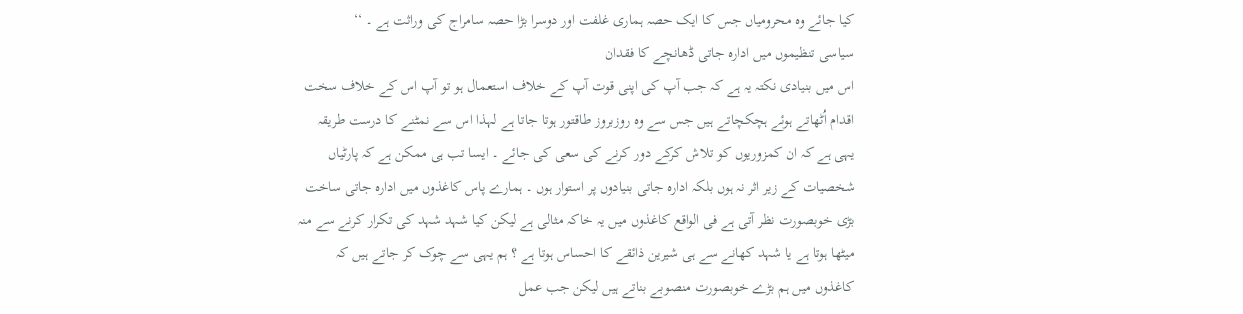کیا جائے وہ محرومیاں جس کا ایک حصہ ہماری غلفت اور دوسرا بڑا حصہ سامراج کی وراثت ہے ۔ ‘‘
سیاسی تنظیموں میں ادارہ جاتی ڈھانچے کا فقدان
اس میں بنیادی نکتہ یہ ہے کہ جب آپ کی اپنی قوت آپ کے خلاف استعمال ہو تو آپ اس کے خلاف سخت اقدام اُٹھاتے ہوئے ہچکچاتے ہیں جس سے وہ روزبروز طاقتور ہوتا جاتا ہے لہذا اس سے نمٹنے کا درست طریقہ یہی ہے کہ ان کمزوریوں کو تلاش کرکے دور کرنے کی سعی کی جائے ۔ ایسا تب ہی ممکن ہے کہ پارٹیاں شخصیات کے زیر اثر نہ ہوں بلکہ ادارہ جاتی بنیادوں پر استوار ہوں ۔ ہمارے پاس کاغذوں میں ادارہ جاتی ساخت بڑی خوبصورت نظر آتی ہے فی الواقع کاغذوں میں یہ خاکہ مثالی ہے لیکن کیا شہد شہد کی تکرار کرنے سے منہ میٹھا ہوتا ہے یا شہد کھانے سے ہی شیرین ذائقے کا احساس ہوتا ہے ؟ ہم یہی سے چوک کر جاتے ہیں کہ کاغذوں میں ہم بڑے خوبصورت منصوبے بناتے ہیں لیکن جب عمل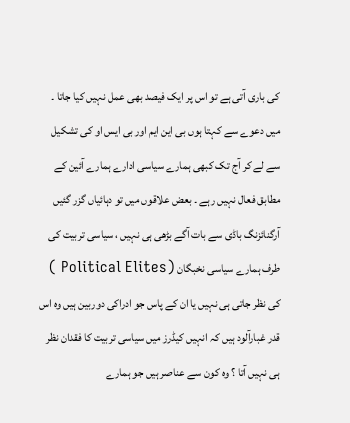کی باری آتی ہے تو اس پر ایک فیصد بھی عمل نہیں کیا جاتا ۔
میں دعوے سے کہتا ہوں بی این ایم اور بی ایس او کی تشکیل سے لے کر آج تک کبھی ہمارے سیاسی ادارے ہمارے آئین کے مطابق فعال نہیں رہے ۔ بعض علاقوں میں تو دہائیاں گزر گئیں آرگنائزنگ باڈی سے بات آگے بڑھی ہی نہیں ، سیاسی تربیت کی طرف ہمارے سیاسی نخبگان (Political Elites ) کی نظر جاتی ہی نہیں یا ان کے پاس جو ادراکی دوربین ہیں وہ اس قدر غبارآلود ہیں کہ انہیں کیڈرز میں سیاسی تربیت کا فقدان نظر ہی نہیں آتا ؟ وہ کون سے عناصر ہیں جو ہمارے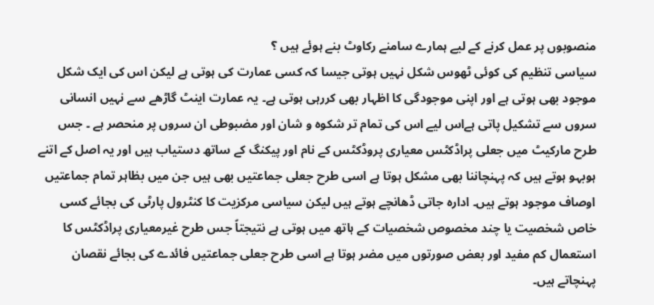منصوبوں پر عمل کرنے کے لیے ہمارے سامنے رکاوٹ بنے ہوئے ہیں ؟
سیاسی تنظیم کی کوئی ٹھوس شکل نہیں ہوتی جیسا کہ کسی عمارت کی ہوتی ہے لیکن اس کی ایک شکل موجود بھی ہوتی ہے اور اپنی موجودگی کا اظہار بھی کررہی ہوتی ہے۔ یہ عمارت اینٹ گاڑھے سے نہیں انسانی سروں سے تشکیل پاتی ہےاس لیے اس کی تمام تر شکوہ و شان اور مضبوطی ان سروں پر منحصر ہے ۔ جس طرح مارکیٹ میں جعلی پراڈکٹس معیاری پروڈکٹس کے نام اور پیکنگ کے ساتھ دستیاب ہیں اور یہ اصل کے اتنے ہوبہو ہوتے ہیں کہ پہنچاننا بھی مشکل ہوتا ہے اسی طرح جعلی جماعتیں بھی ہیں جن میں بظاہر تمام جماعتیں اوصاف موجود ہوتے ہیں۔ ادارہ جاتی ڈھانچے ہوتے ہیں لیکن سیاسی مرکزیت کا کنٹرول پارٹی کی بجائے کسی خاص شخصیت یا چند مخصوص شخصیات کے ہاتھ میں ہوتی ہے نتیجتاً جس طرح غیرمعیاری پراڈکٹس کا استعمال کم مفید اور بعض صورتوں میں مضر ہوتا ہے اسی طرح جعلی جماعتیں فائدے کی بجائے نقصان پہنچاتے ہیں۔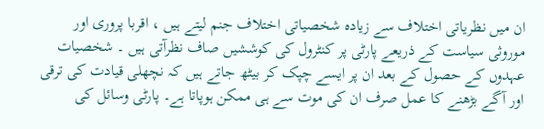ان میں نظریاتی اختلاف سے زیادہ شخصیاتی اختلاف جنم لیتے ہیں ، اقربا پروری اور موروثی سیاست کے ذریعے پارٹی پر کنٹرول کی کوششیں صاف نظرآتی ہیں ۔ شخصیات عہدوں کے حصول کے بعد ان پر ایسے چپک کر بیٹھ جاتے ہیں کہ نچھلی قیادت کی ترقی اور آگے بڑھنے کا عمل صرف ان کی موت سے ہی ممکن ہوپاتا ہے۔ پارٹی وسائل کی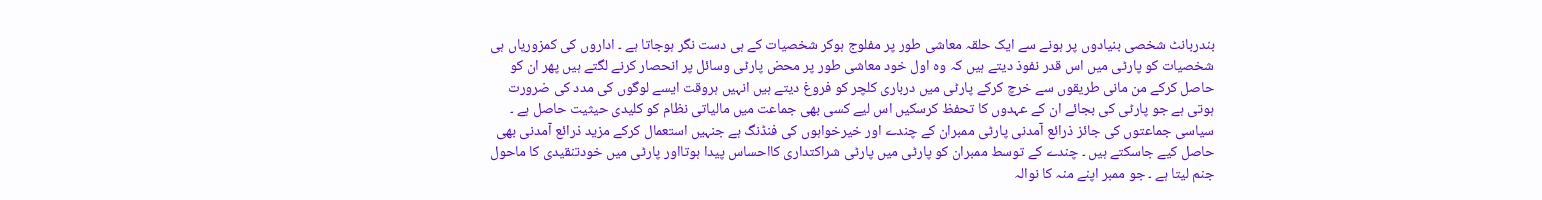بندربانٹ شخصی بنیادوں پر ہونے سے ایک حلقہ معاشی طور پر مفلوج ہوکر شخصیات کے ہی دست نگر ہوجاتا ہے ۔ اداروں کی کمزوریاں ہی شخصیات کو پارٹی میں اس قدر نفوذ دیتے ہیں کہ وہ اول خود معاشی طور پر محض پارٹی وسائل پر انحصار کرنے لگتے ہیں پھر ان کو حاصل کرکے من مانی طریقوں سے خرچ کرکے پارٹی میں درباری کلچر کو فروغ دیتے ہیں انہیں ہروقت ایسے لوگوں کی مدد کی ضرورت ہوتی ہے جو پارٹی کی بجائے ان کے عہدوں کا تحفظ کرسکیں اس لیے کسی بھی جماعت میں مالیاتی نظام کو کلیدی حیثیت حاصل ہے ۔
سیاسی جماعتوں کی جائز ذرائع آمدنی پارٹی ممبران کے چندے اور خیرخواہوں کی فنڈنگ ہے جنہیں استعمال کرکے مزید ذرائع آمدنی بھی حاصل کیے جاسکتے ہیں ۔ چندے کے توسط ممبران کو پارٹی میں پارٹی شراکتداری کااحساس پیدا ہوتااور پارٹی میں خودتنقیدی کا ماحول جنم لیتا ہے ۔ جو ممبر اپنے منہ کا نوالہ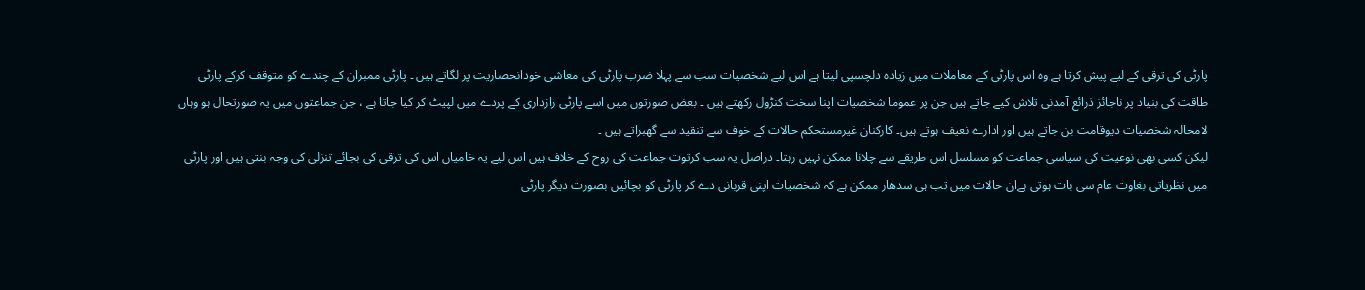پارٹی کی ترقی کے لیے پیش کرتا ہے وہ اس پارٹی کے معاملات میں زیادہ دلچسپی لیتا ہے اس لیے شخصیات سب سے پہلا ضرب پارٹی کی معاشی خودانحصاریت پر لگاتے ہیں ۔ پارٹی ممبران کے چندے کو متوقف کرکے پارٹی طاقت کی بنیاد پر ناجائز ذرائع آمدنی تلاش کیے جاتے ہیں جن پر عموما شخصیات اپنا سخت کنڑول رکھتے ہیں ۔ بعض صورتوں میں اسے پارٹی رازداری کے پردے میں لپیٹ کر کیا جاتا ہے ، جن جماعتوں میں یہ صورتحال ہو وہاں لامحالہ شخصیات دیوقامت بن جاتے ہیں اور ادارے نعیف ہوتے ہیں۔ کارکنان غیرمستحکم حالات کے خوف سے تنقید سے گھبراتے ہیں ۔
لیکن کسی بھی نوعیت کی سیاسی جماعت کو مسلسل اس طریقے سے چلانا ممکن نہیں رہتا۔ دراصل یہ سب کرتوت جماعت کی روح کے خلاف ہیں اس لیے یہ خامیاں اس کی ترقی کی بجائے تنزلی کی وجہ بنتی ہیں اور پارٹی میں نظریاتی بغاوت عام سی بات ہوتی ہےان حالات میں تب ہی سدھار ممکن ہے کہ شخصیات اپنی قربانی دے کر پارٹی کو بچائیں بصورت دیگر پارٹی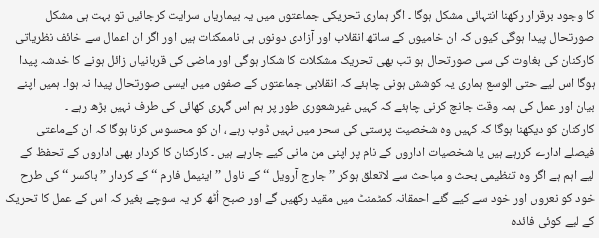کا وجود برقرار رکھنا انتہائی مشکل ہوگا ۔ اگر ہماری تحریکی جماعتوں میں یہ بیماریاں سرایت کرجائیں تو بہت ہی مشکل صورتحال پیدا ہوگی کیوں کہ ان خامیوں کے ساتھ انقلاب اور آزادی دونوں ہی ناممکنات ہیں اور اگر ان اعمال سے خائف نظریاتی کارکنان کی بغاوت کی سی صورتحال ہو تب بھی تحریک مشکلات کا شکار ہوگی اور ماضی کی قربانیاں زائل ہونے کا خدشہ پیدا ہوگا اس لیے حتی الوسع ہماری یہ کوشش ہونی چاہئے کہ انقلابی جماعتوں کے صفوں میں ایسی صورتحال پیدا نہ ہوا۔ ہمیں اپنے بیان اور عمل کی ہمہ وقت جانچ کرنی چاہئے کہ کہیں غیرشعوری طور پر ہم اس گہری کھائی کی طرف نہیں بڑھ رہے ۔
کارکنان کو دیکھنا ہوگا کہ کہیں وہ شخصیت پرستی کی سحر میں نہیں ڈوب رہے ، ان کو محسوس کرنا ہوگا کہ ان کےماعتی فیصلے ادارے کررہے ہیں یا شخصیات اداروں کے نام پر اپنی من مانی کیے جارہے ہیں ۔ کارکنان کا کردار بھی اداروں کے تحفظ کے لیے اہم ہے اگر وہ تنظیمی بحث و مباحث سے لاتعلق ہوکر ’’ جارج آرویل ‘‘ کے ناول ’’ اینیمل فارم ‘‘ کے کردار ’’ باکسر ‘‘ کی طرح خود کو نعروں اور خود سے کیے گئے احمقانہ کمٹمنٹ میں مقید رکھیں گے اور صبح اُٹھ کر یہ سوچے بغیر کہ اس کے عمل کا تحریک کے لیے کوئی فائدہ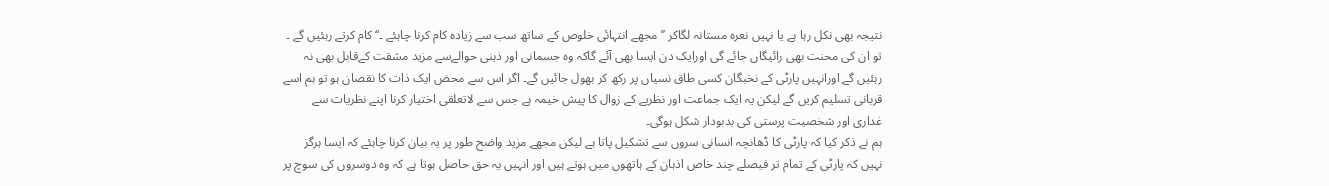نتیجہ بھی نکل رہا ہے یا نہیں نعرہ مستانہ لگاکر ’’ مجھے انتہائی خلوص کے ساتھ سب سے زیادہ کام کرنا چاہئے ۔‘‘ کام کرتے رہئیں گے ۔ تو ان کی محنت بھی رائیگاں جائے گی اورایک دن ایسا بھی آئے گاکہ وہ جسمانی اور ذہنی حوالےسے مزید مشقت کےقابل بھی نہ رہئیں گے اورانہیں پارٹی کے نخبگان کسی طاق نسیاں پر رکھ کر بھول جائیں گے۔ اگر اس سے محض ایک ذات کا نقصان ہو تو ہم اسے قربانی تسلیم کریں گے لیکن یہ ایک جماعت اور نظریے کے زوال کا پیش خیمہ ہے جس سے لاتعلقی اختیار کرنا اپنے نظریات سے غداری اور شخصیت پرستی کی بدبودار شکل ہوگی۔
ہم نے ذکر کیا کہ پارٹی کا ڈھانچہ انسانی سروں سے تشکیل پاتا ہے لیکن مجھے مزید واضح طور پر یہ بیان کرنا چاہئے کہ ایسا ہرگز نہیں کہ پارٹی کے تمام تر فیصلے چند خاص اذہان کے ہاتھوں میں ہوتے ہیں اور انہیں یہ حق حاصل ہوتا ہے کہ وہ دوسروں کی سوچ پر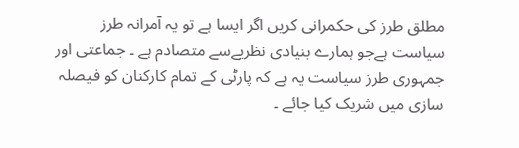مطلق طرز کی حکمرانی کریں اگر ایسا ہے تو یہ آمرانہ طرز سیاست ہےجو ہمارے بنیادی نظریےسے متصادم ہے ۔ جماعتی اور جمہوری طرز سیاست یہ ہے کہ پارٹی کے تمام کارکنان کو فیصلہ سازی میں شریک کیا جائے ۔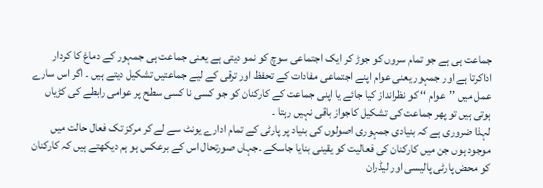جماعت ہی ہے جو تمام سروں کو جوڑ کر ایک اجتماعی سوچ کو نمو دیتی ہے یعنی جماعت ہی جمہور کے دماغ کا کردار اداکرتا ہے اور جمہور یعنی عوام اپنے اجتماعی مفادات کے تحفظ اور ترقی کے لیے جماعتیں تشکیل دیتے ہیں ۔ اگر اس سارے عمل میں ’’عوام ‘‘ کو نظرانداز کیا جائے یا اپنی جماعت کے کارکنان کو جو کسی نا کسی سطح پر عوامی رابطے کی کڑیاں ہوتی ہیں تو پھر جماعت کی تشکیل کاجواز باقی نہیں رہتا ۔
لہذا ضروری ہے کہ بنیادی جمہوری اصولوں کی بنیاد پر پارٹی کے تمام ادارے یونٹ سے لے کر مرکز تک فعال حالت میں موجود ہوں جن میں کارکنان کی فعالیت کو یقینی بنایا جاسکے ۔جہاں صورتحال اس کے برعکس ہو ہم دیکھتے ہیں کہ کارکنان کو محض پارٹی پالیسی اور لیڈران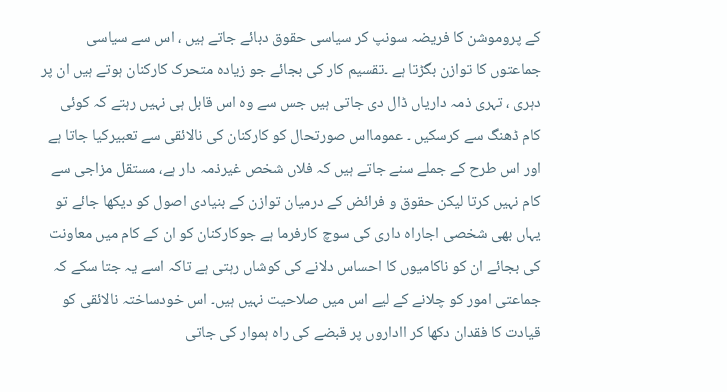کے پروموشن کا فریضہ سونپ کر سیاسی حقوق دبائے جاتے ہیں ، اس سے سیاسی جماعتوں کا توازن بگڑتا ہے ۔تقسیم کار کی بجائے جو زیادہ متحرک کارکنان ہوتے ہیں ان پر دہری ، تہری ذمہ داریاں ڈال دی جاتی ہیں جس سے وہ اس قابل ہی نہیں رہتے کہ کوئی کام ڈھنگ سے کرسکیں ۔ عمومااس صورتحال کو کارکنان کی نالائقی سے تعبیرکیا جاتا ہے اور اس طرح کے جملے سنے جاتے ہیں کہ فلاں شخص غیرذمہ دار ہے، مستقل مزاجی سے کام نہیں کرتا لیکن حقوق و فرائض کے درمیان توازن کے بنیادی اصول کو دیکھا جائے تو یہاں بھی شخصی اجاراہ داری کی سوچ کارفرما ہے جوکارکنان کو ان کے کام میں معاونت کی بجائے ان کو ناکامیوں کا احساس دلانے کی کوشاں رہتی ہے تاکہ اسے یہ جتا سکے کہ جماعتی امور کو چلانے کے لیے اس میں صلاحیت نہیں ہیں۔ اس خودساختہ نالائقی کو قیادت کا فقدان دکھا کر ااداروں پر قبضے کی راہ ہموار کی جاتی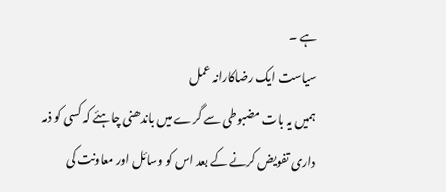ہے ۔
سیاست ایک رضاکارانہ عمل
ہمیں یہ بات مضبوطی سے گرے میں باندھنی چاہئے کہ کسی کو ذمہ داری تفویض کرنے کے بعد اس کو وسائل اور معاونت کی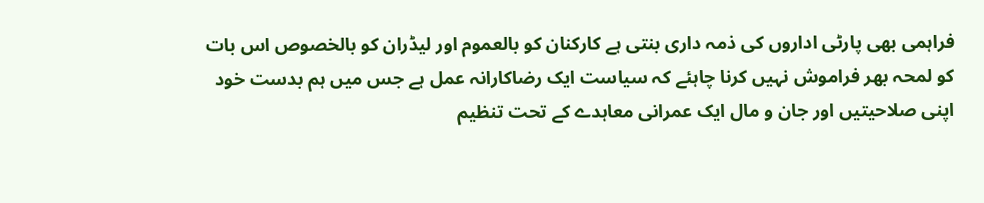فراہمی بھی پارٹی اداروں کی ذمہ داری بنتی ہے کارکنان کو بالعموم اور لیڈران کو بالخصوص اس بات کو لمحہ بھر فراموش نہیں کرنا چاہئے کہ سیاست ایک رضاکارانہ عمل ہے جس میں ہم بدست خود اپنی صلاحیتیں اور جان و مال ایک عمرانی معاہدے کے تحت تنظیم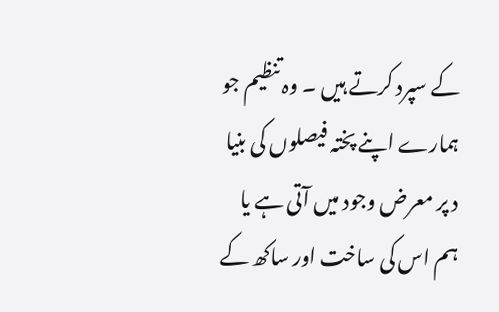کے سپرد کرتے ہیں ۔ وہ تنظیم جو ہمارے اپنے پختہ فیصلوں کی بنیا د پر معرض وجود میں آتی ہے یا ہم اس کی ساخت اور ساکھ کے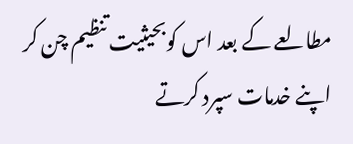مطالعے کے بعد اس کوبحیثیت تنظیم چن کر اپنے خدمات سپرد کرتے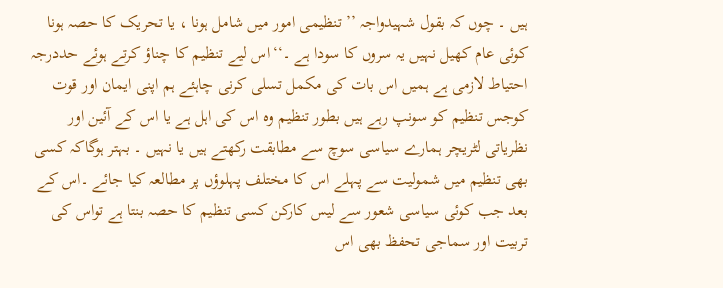ہیں ۔ چوں کہ بقول شہیدواجہ ’’ تنظیمی امور میں شامل ہونا ، یا تحریک کا حصہ ہونا کوئی عام کھیل نہیں یہ سروں کا سودا ہے ۔‘‘اس لیے تنظیم کا چناؤ کرتے ہوئے حددرجہ احتیاط لازمی ہے ہمیں اس بات کی مکمل تسلی کرنی چاہئے ہم اپنی ایمان اور قوت کوجس تنظیم کو سونپ رہے ہیں بطور تنظیم وہ اس کی اہل ہے یا اس کے آئین اور نظریاتی لٹریچر ہمارے سیاسی سوچ سے مطابقت رکھتے ہیں یا نہیں ۔ بہتر ہوگاکہ کسی بھی تنظیم میں شمولیت سے پہلے اس کا مختلف پہلوؤں پر مطالعہ کیا جائے ۔اس کے بعد جب کوئی سیاسی شعور سے لیس کارکن کسی تنظیم کا حصہ بنتا ہے تواس کی تربیت اور سماجی تحفظ بھی اس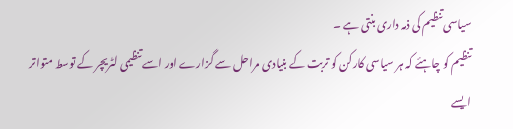سیاسی تنظیم کی ذمہ داری بنتی ہے ۔
تنظیم کو چاہئے کہ ہر سیاسی کارکن کو تربت کے بنیادی مراحل سے گزارے اور اسے تنظیمی لٹریچر کے توسط متواتر ایسے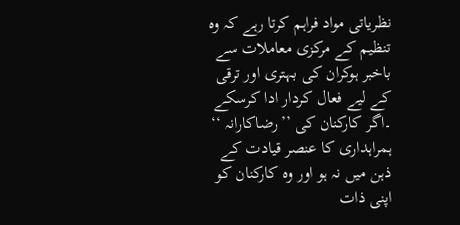نظریاتی مواد فراہم کرتا رہے کہ وہ تنظیم کے مرکزی معاملات سے باخبر ہوکران کی بہتری اور ترقی کے لیے فعال کردار ادا کرسکے ۔اگر کارکنان کی ’’رضاکارانہ ‘‘ ہمراہداری کا عنصر قیادت کے ذہن میں نہ ہو اور وہ کارکنان کو اپنی ذات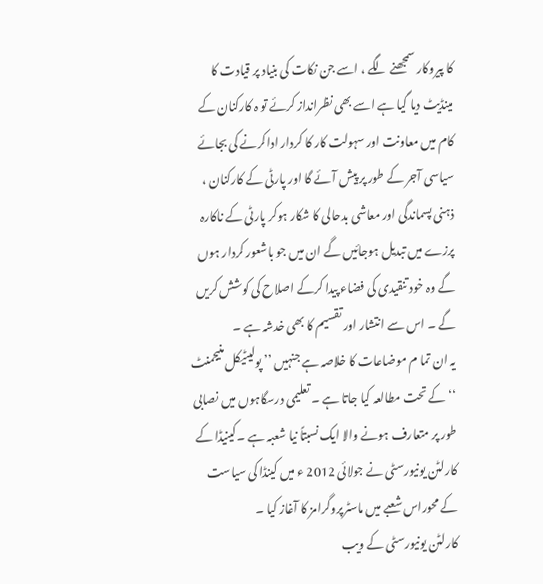کا پیروکار سمجھنے لگے ، اسے جن نکات کی بنیاد پر قیادت کا مینڈیٹ دیا گیا ہے اسے بھی نظرانداز کرئے تو ہ کارکنان کے کام میں معاونت اور سہولت کار کا کردار اداکرنے کی بجائے سیاسی آجر کے طور پر پیش آئے گا اور پارٹی کے کارکنان ، ذہنی پسماندگی اور معاشی بدحالی کا شکار ہوکر پارٹی کے ناکارہ پرزے میں تبدیل ہوجائیں گے ان میں جو باشعور کردار ہوں گے وہ خود تنقیدی کی فضاء پیدا کرکے اصلاح کی کوشش کریں گے ۔ اس سے انتشار اور تقسیم کا بھی خدشہ ہے ۔
یہ ان تما م موضاعات کا خلاصہ ہے جنہیں ’’ پولیٹیکل منیجمنٹ ‘‘ کے تحت مطالعہ کیا جاتا ہے ۔ تعلیمی درسگاہوں میں نصابی طور پر متعارف ہونے والا ایک نسبتاً نیا شعبہ ہے ۔کینیڈا کے کارلٹن یونیورسٹی نے جولائی 2012 ء میں کینڈا کی سیاست کے محوراس شعبے میں ماسٹرپروگرامز کا آغاز کیا ۔
کارلٹن یونیورسٹی کے ویب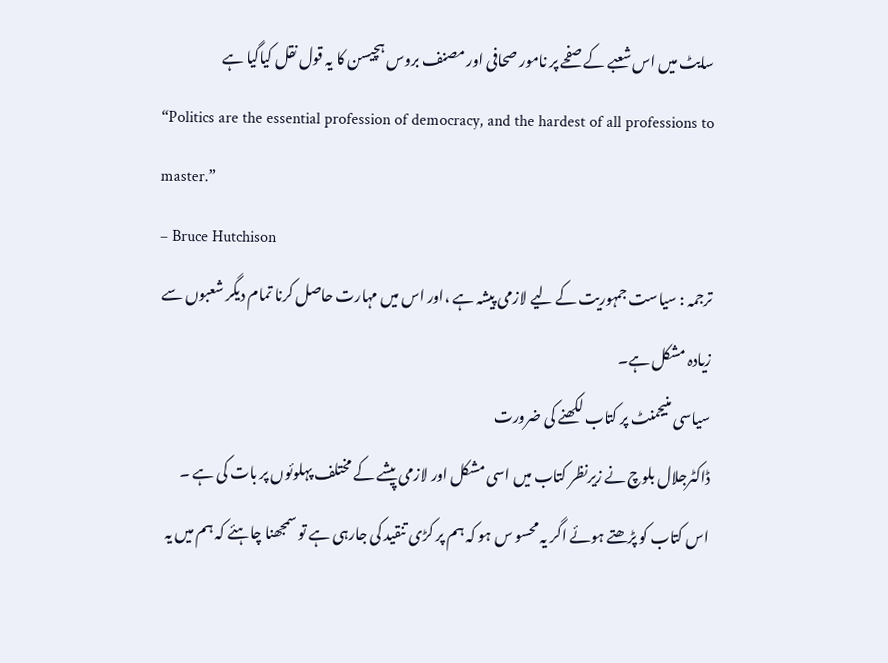سایٹ میں اس شعبے کے صفحے پر نامور صحافی اور مصنف بروس ہچیسن کا یہ قول نقل کیاگیا ہے
“Politics are the essential profession of democracy, and the hardest of all professions to master.”
– Bruce Hutchison
ترجمہ : سیاست جمہوریت کے لیے لازمی پیشہ ہے ،اور اس میں مہارت حاصل کرنا تمام دیگر شعبوں سے زیادہ مشکل ہے۔
سیاسی منیجمنٹ پر کتاب لکھنے کی ضرورت
ڈاکٹرجلال بلوچ نے زیرنظر کتاب میں اسی مشکل اور لازمی پیشے کے مختلف پہلوئوں پر بات کی ہے ۔ اس کتاب کو پڑھتے ہوئے اگر یہ محسو س ہو کہ ہم پر کڑی تنقید کی جارہی ہے تو سمجھنا چاہئے کہ ہم میں یہ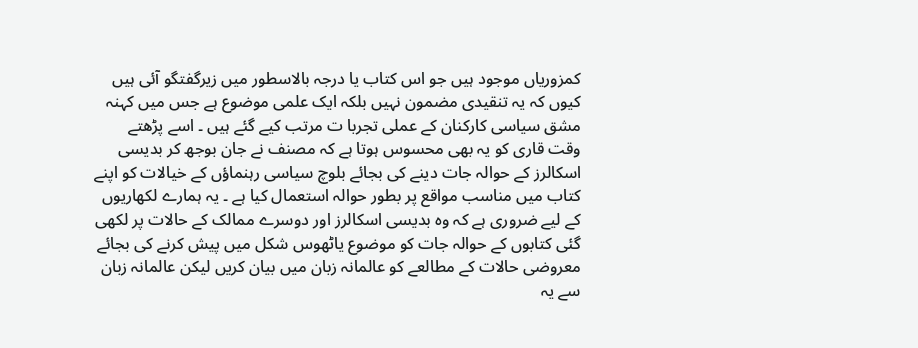کمزوریاں موجود ہیں جو اس کتاب یا درجہ بالاسطور میں زیرگفتگو آئی ہیں کیوں کہ یہ تنقیدی مضمون نہیں بلکہ ایک علمی موضوع ہے جس میں کہنہ مشق سیاسی کارکنان کے عملی تجربا ت مرتب کیے گئے ہیں ۔ اسے پڑھتے وقت قاری کو یہ بھی محسوس ہوتا ہے کہ مصنف نے جان بوجھ کر بدیسی اسکالرز کے حوالہ جات دینے کی بجائے بلوچ سیاسی رہنماؤں کے خیالات کو اپنے کتاب میں مناسب مواقع پر بطور حوالہ استعمال کیا ہے ۔ یہ ہمارے لکھاریوں کے لیے ضروری ہے کہ وہ بدیسی اسکالرز اور دوسرے ممالک کے حالات پر لکھی گئی کتابوں کے حوالہ جات کو موضوع یاٹھوس شکل میں پیش کرنے کی بجائے معروضی حالات کے مطالعے کو عالمانہ زبان میں بیان کریں لیکن عالمانہ زبان سے یہ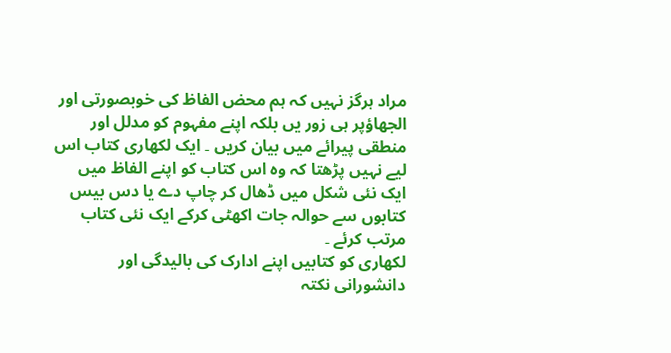مراد ہرگز نہیں کہ ہم محض الفاظ کی خوبصورتی اور الجھاؤپر ہی زور یں بلکہ اپنے مفہوم کو مدلل اور منطقی پیرائے میں بیان کریں ۔ ایک لکھاری کتاب اس لیے نہیں پڑھتا کہ وہ اس کتاب کو اپنے الفاظ میں ایک نئی شکل میں ڈھال کر چاپ دے یا دس بیس کتابوں سے حوالہ جات اکھٹی کرکے ایک نئی کتاب مرتب کرئے ۔
لکھاری کو کتابیں اپنے ادارک کی بالیدگی اور دانشورانی نکتہ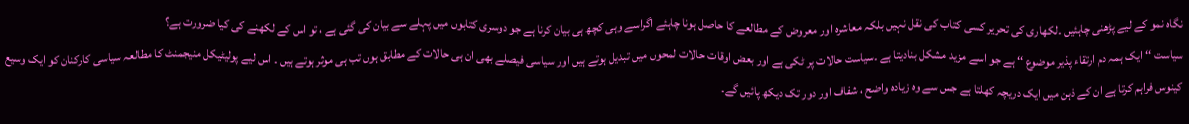نگاہ نمو کے لیے پڑھنی چاہئیں ۔لکھاری کی تحریر کسی کتاب کی نقل نہیں بلکہ معاشرہ اور معروض کے مطالعے کا حاصل ہونا چاہئے اگراسے وہی کچھ ہی بیان کرنا ہے جو دوسری کتابوں میں پہلے سے بیان کی گئی ہے ، تو اس کے لکھنے کی کیا ضرورت ہے؟
سیاست ‘‘ ایک ہمہ دم ارتقاء پذیر موضوع ‘‘ ہے جو اسے مزید مشکل بنادیتا ہے ۔سیاست حالات پر ٹکی ہے اور بعض اوقات حالات لمحوں میں تبدیل ہوتے ہیں اور سیاسی فیصلے بھی ان ہی حالات کے مطابق ہوں تب ہی موثر ہوتے ہیں ۔ اس لیے پولیٹیکل منیجمنٹ کا مطالعہ سیاسی کارکنان کو ایک وسیع کینوس فراہم کرتا ہے ان کے ذہن میں ایک دریچہ کھلتا ہے جس سے وہ زیادہ واضح ، شفاف اور دور تک دیکھ پائیں گے۔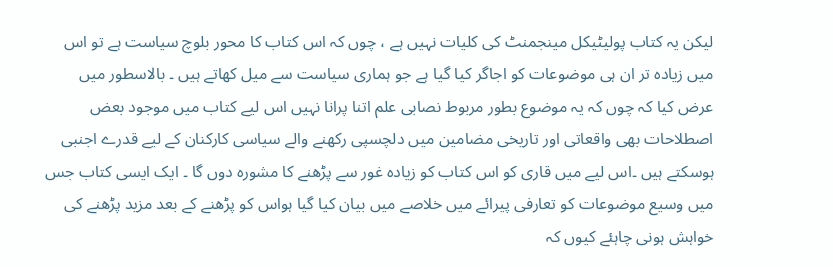لیکن یہ کتاب پولیٹیکل مینجمنٹ کی کلیات نہیں ہے ، چوں کہ اس کتاب کا محور بلوچ سیاست ہے تو اس میں زیادہ تر ان ہی موضوعات کو اجاگر کیا گیا ہے جو ہماری سیاست سے میل کھاتے ہیں ۔ بالاسطور میں عرض کیا کہ چوں کہ یہ موضوع بطور مربوط نصابی علم اتنا پرانا نہیں اس لیے کتاب میں موجود بعض اصطلاحات بھی واقعاتی اور تاریخی مضامین میں دلچسپی رکھنے والے سیاسی کارکنان کے لیے قدرے اجنبی ہوسکتے ہیں ۔اس لیے میں قاری کو اس کتاب کو زیادہ غور سے پڑھنے کا مشورہ دوں گا ۔ ایک ایسی کتاب جس میں وسیع موضوعات کو تعارفی پیرائے میں خلاصے میں بیان کیا گیا ہواس کو پڑھنے کے بعد مزید پڑھنے کی خواہش ہونی چاہئے کیوں کہ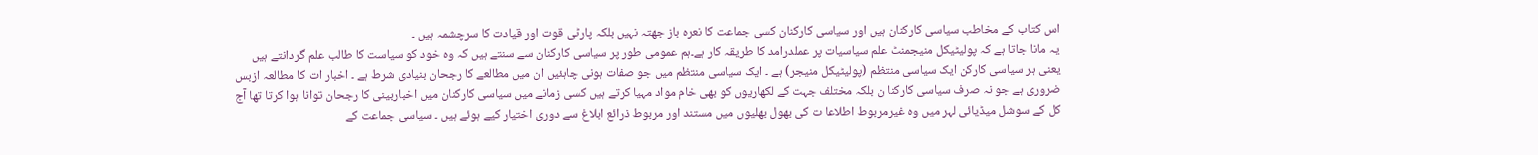اس کتاب کے مخاطب سیاسی کارکنان ہیں اور سیاسی کارکنان کسی جماعت کا نعرہ باز جھتہ نہیں بلکہ پارٹی قوت اور قیادت کا سرچشمہ ہیں ۔
یہ مانا جاتا ہے کہ پولیٹیکل منیجمنٹ علم سیاسیات پر عملدرامد کا طریقہ کار ہے۔ہم عمومی طور پر سیاسی کارکنان سے سنتے ہیں کہ وہ خود کو سیاست کا طالب علم گردانتے ہیں یعنی ہر سیاسی کارکن ایک سیاسی منتظم (پولیٹیکل منیجر) ہے ۔ ایک سیاسی منتظم میں جو صفات ہونی چاہئیں ان میں مطالعے کا رجحان بنیادی شرط ہے ۔ اخبار ات کا مطالعہ ازبس ضروری ہے جو نہ صرف سیاسی کارکنا ن بلکہ مختلف جہت کے لکھاریوں کو بھی خام مواد مہیا کرتے ہیں کسی زمانے میں سیاسی کارکنان میں اخباربینی کا رجحان توانا ہوا کرتا تھا آج کل کے سوشل میڈیائی لہر میں وہ غیرمربوط اطلاعا ت کی بھول بھلیوں میں مستند اور مربوط ذرائع ابلاغ سے دوری اختیار کیے ہوئے ہیں ۔ سیاسی جماعت کے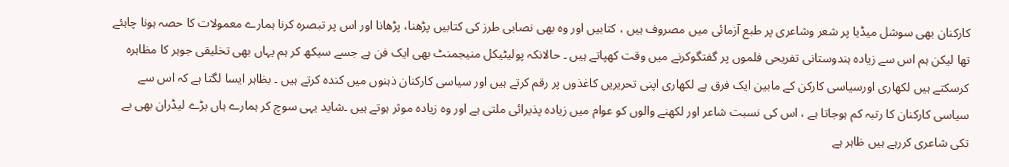کارکنان بھی سوشل میڈیا پر شعر وشاعری پر طبع آزمائی میں مصروف ہیں ، کتابیں اور وہ بھی نصابی طرز کی کتابیں پڑھنا، پڑھانا اور اس پر تبصرہ کرنا ہمارے معمولات کا حصہ ہونا چاہئے تھا لیکن ہم اس سے زیادہ ہندوستانی تفریحی فلموں پر گفتگوکرنے میں وقت کھپاتے ہیں ۔ حالانکہ پولیٹیکل منیجمنٹ بھی ایک فن ہے جسے سیکھ کر ہم یہاں بھی تخلیقی جوہر کا مظاہرہ کرسکتے ہیں لکھاری اورسیاسی کارکن کے مابین ایک فرق ہے لکھاری اپنی تحریریں کاغذوں پر رقم کرتے ہیں اور سیاسی کارکنان ذہنوں میں کندہ کرتے ہیں ۔ بظاہر ایسا لگتا ہے کہ اس سے سیاسی کارکنان کا رتبہ کم ہوجاتا ہے ، اس کی نسبت شاعر اور لکھنے والوں کو عوام میں زیادہ پذیرائی ملتی ہے اور وہ زیادہ موثر ہوتے ہیں ۔شاید یہی سوچ کر ہمارے ہاں بڑے لیڈران بھی بے تکی شاعری کررہے ہیں ظاہر ہے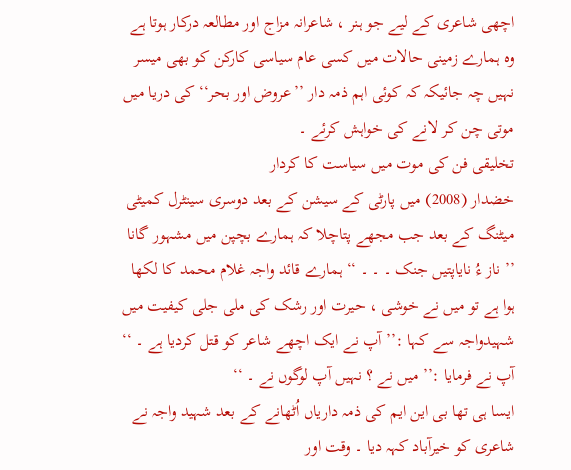اچھی شاعری کے لیے جو ہنر ، شاعرانہ مزاج اور مطالعہ درکار ہوتا ہے وہ ہمارے زمینی حالات میں کسی عام سیاسی کارکن کو بھی میسر نہیں چہ جائیکہ کہ کوئی اہم ذمہ دار ’’عروض اور بحر‘‘ کی دریا میں موتی چن کر لانے کی خواہش کرئے ۔
تخلیقی فن کی موت میں سیاست کا کردار
خضدار (2008) میں پارٹی کے سیشن کے بعد دوسری سینٹرل کمیٹی میٹنگ کے بعد جب مجھے پتاچلا کہ ہمارے بچپن میں مشہور گانا ’’ ناز ءُ نایاپتیں جنک ۔ ۔ ۔ ‘‘ ہمارے قائد واجہ غلام محمد کا لکھا ہوا ہے تو میں نے خوشی ، حیرت اور رشک کی ملی جلی کیفیت میں شہیدواجہ سے کہا :’’ آپ نے ایک اچھے شاعر کو قتل کردیا ہے ۔ ‘‘
آپ نے فرمایا :’’ میں نے ؟ نہیں آپ لوگوں نے ۔ ‘‘
ایسا ہی تھا بی این ایم کی ذمہ داریاں اُٹھانے کے بعد شہید واجہ نے شاعری کو خیرآباد کہہ دیا ۔ وقت اور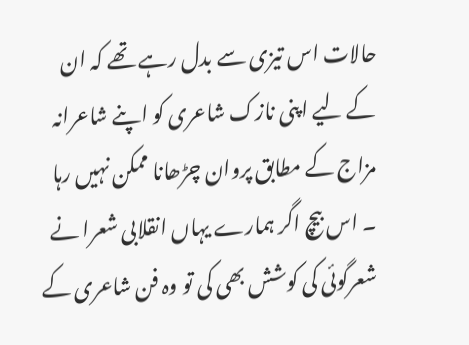حالات اس تیزی سے بدل رہے تھے کہ ان کے لیے اپنی نازک شاعری کو اپنے شاعرانہ مزاج کے مطابق پروان چڑھانا ممکن نہیں رہا ۔ اس بیچ اگر ہمارے یہاں انقلابی شعرا نے شعرگوئی کی کوشش بھی کی تو وہ فن شاعری کے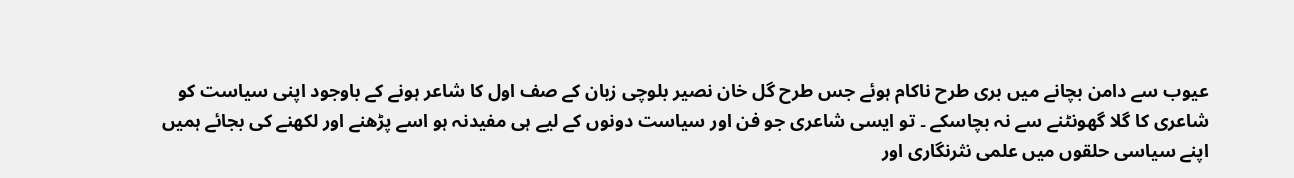عیوب سے دامن بچانے میں بری طرح ناکام ہوئے جس طرح گل خان نصیر بلوچی زبان کے صف اول کا شاعر ہونے کے باوجود اپنی سیاست کو شاعری کا گلا گھونٹنے سے نہ بچاسکے ۔ تو ایسی شاعری جو فن اور سیاست دونوں کے لیے ہی مفیدنہ ہو اسے پڑھنے اور لکھنے کی بجائے ہمیں اپنے سیاسی حلقوں میں علمی نثرنگاری اور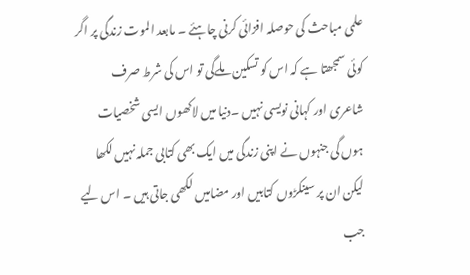علمی مباحث کی حوصلہ افزائی کرنی چاہئے ۔ مابعد الموت زندگی پر اگر کوئی سمجھتا ہے کہ اس کو تسکین ملےگی تو اس کی شرط صرف شاعری اور کہانی نویسی نہیں ۔دنیا میں لاکھوں ایسی شخصیات ہوں گی جنہوں نے اپنی زندگی میں ایک بھی کتابی جملہ نہیں لکھا لیکن ان پر سینکڑوں کتابیں اور مضامیں لکھی جاتی ہیں ۔ اس لیے جب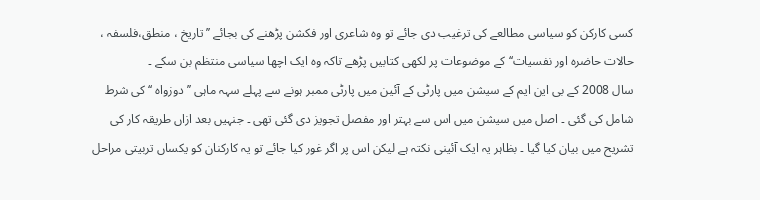کسی کارکن کو سیاسی مطالعے کی ترغیب دی جائے تو وہ شاعری اور فکشن پڑھنے کی بجائے ’’تاریخ ، منطق،فلسفہ ، حالات حاضرہ اور نفسیات‘‘ کے موضوعات پر لکھی کتابیں پڑھے تاکہ وہ ایک اچھا سیاسی منتظم بن سکے ۔
سال 2008 کے بی این ایم کے سیشن میں پارٹی کے آئین میں پارٹی ممبر ہونے سے پہلے سہہ ماہی ’’ دوزواہ ‘‘ کی شرط شامل کی گئی ۔ اصل میں سیشن میں اس سے بہتر اور مفصل تجویز دی گئی تھی ۔ جنہیں بعد ازاں طریقہ کار کی تشریح میں بیان کیا گیا ۔ بظاہر یہ ایک آئینی نکتہ ہے لیکن اس پر اگر غور کیا جائے تو یہ کارکنان کو یکساں تربیتی مراحل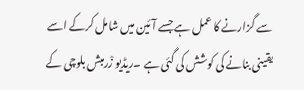سے گزارنے کا عمل ہے جسے آئین میں شامل کرکے اسے یقینی بنانے کی کوشش کی گئی ہے ۔ریڈیو زْرمبش بلوچی کے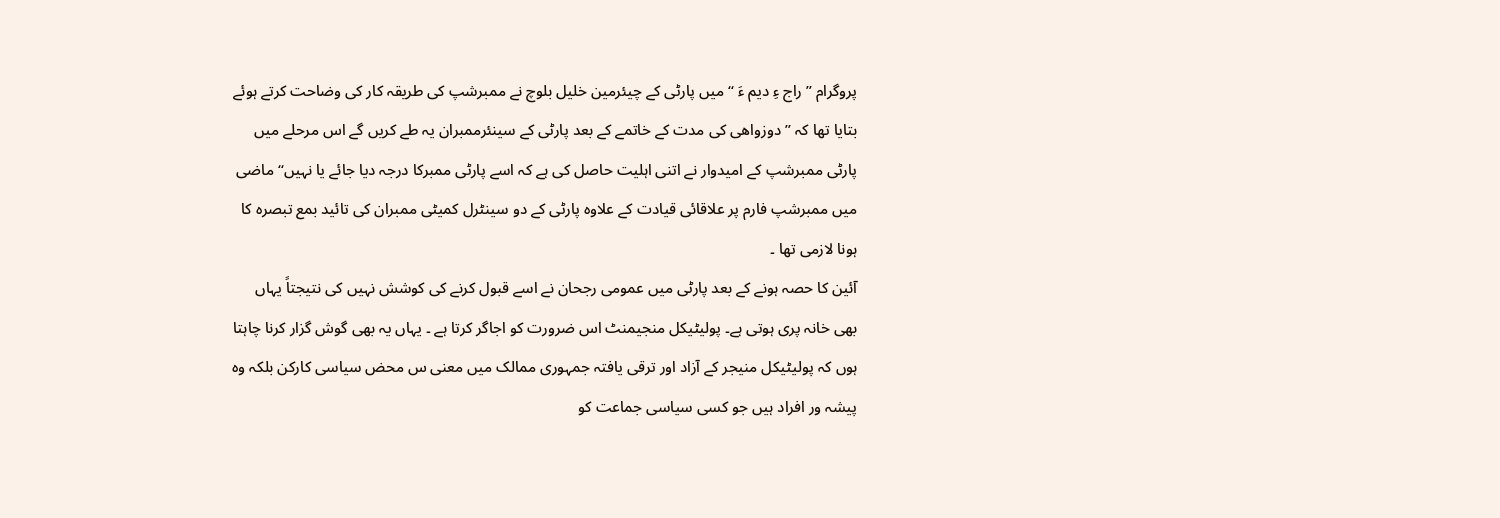پروگرام ’’ راج ءِ دیم ءَ ‘‘ میں پارٹی کے چیئرمین خلیل بلوچ نے ممبرشپ کی طریقہ کار کی وضاحت کرتے ہوئے بتایا تھا کہ ’’ دوزواھی کی مدت کے خاتمے کے بعد پارٹی کے سینئرممبران یہ طے کریں گے اس مرحلے میں پارٹی ممبرشپ کے امیدوار نے اتنی اہلیت حاصل کی ہے کہ اسے پارٹی ممبرکا درجہ دیا جائے یا نہیں‘‘ماضی میں ممبرشپ فارم پر علاقائی قیادت کے علاوہ پارٹی کے دو سینٹرل کمیٹی ممبران کی تائید بمع تبصرہ کا ہونا لازمی تھا ۔
آئین کا حصہ ہونے کے بعد پارٹی میں عمومی رجحان نے اسے قبول کرنے کی کوشش نہیں کی نتیجتاً یہاں بھی خانہ پری ہوتی ہے۔ پولیٹیکل منجیمنٹ اس ضرورت کو اجاگر کرتا ہے ۔ یہاں یہ بھی گوش گزار کرنا چاہتا ہوں کہ پولیٹیکل منیجر کے آزاد اور ترقی یافتہ جمہوری ممالک میں معنی س محض سیاسی کارکن بلکہ وہ پیشہ ور افراد ہیں جو کسی سیاسی جماعت کو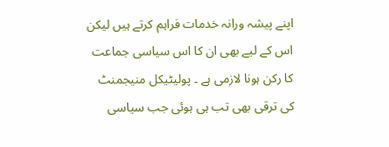اپنے پیشہ ورانہ خدمات فراہم کرتے ہیں لیکن اس کے لیے بھی ان کا اس سیاسی جماعت کا رکن ہونا لازمی ہے ۔ پولیٹیکل منیجمنٹ کی ترقی بھی تب ہی ہوئی جب سیاسی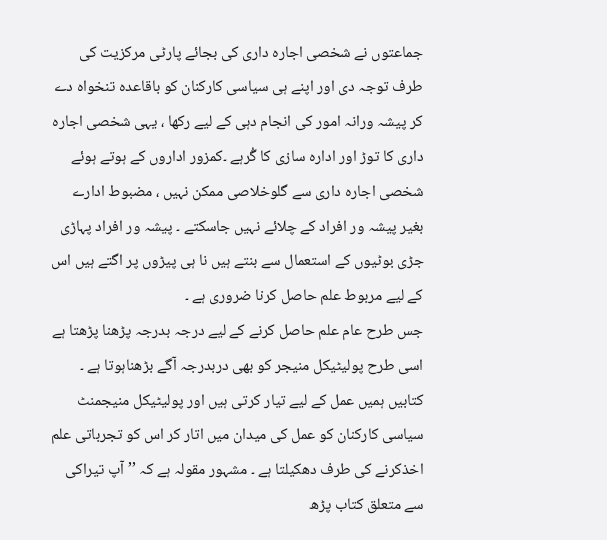جماعتوں نے شخصی اجارہ داری کی بجائے پارٹی مرکزیت کی طرف توجہ دی اور اپنے ہی سیاسی کارکنان کو باقاعدہ تنخواہ دے کر پیشہ ورانہ امور کی انجام دہی کے لیے رکھا ، یہی شخصی اجارہ داری کا توڑ اور ادارہ سازی کا گُرہے ۔کمزور اداروں کے ہوتے ہوئے شخصی اجارہ داری سے گلوخلاصی ممکن نہیں ، مضبوط ادارے بغیر پیشہ ور افراد کے چلائے نہیں جاسکتے ۔ پیشہ ور افراد پہاڑی جڑی بوٹیوں کے استعمال سے بنتے ہیں نا ہی پیڑوں پر اگتے ہیں اس کے لیے مربوط علم حاصل کرنا ضروری ہے ۔
جس طرح عام علم حاصل کرنے کے لیے درجہ بدرجہ پڑھنا پڑھتا ہے اسی طرح پولیٹیکل منیجر کو بھی دربدرجہ آگے بڑھناہوتا ہے ۔ کتابیں ہمیں عمل کے لیے تیار کرتی ہیں اور پولیٹیکل منیجمنٹ سیاسی کارکنان کو عمل کی میدان میں اتار کر اس کو تجرباتی علم اخذکرنے کی طرف دھکیلتا ہے ۔ مشہور مقولہ ہے کہ ’’آپ تیراکی سے متعلق کتاب پڑھ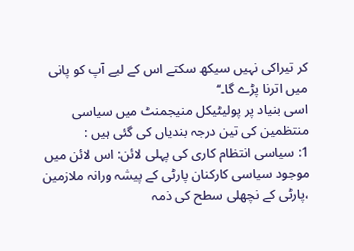کر تیراکی نہیں سیکھ سکتے اس کے لیے آپ کو پانی میں اترنا پڑے گا۔‘‘
اسی بنیاد پر پولیٹیکل منیجمنٹ میں سیاسی منتظمین کی تین درجہ بندیاں کی گئی ہیں :
1: سیاسی انتظام کاری کی پہلی لائن: اس لائن میں موجود سیاسی کارکنان پارٹی کے پیشہ ورانہ ملازمین ،پارٹی کے نچھلی سطح کی ذمہ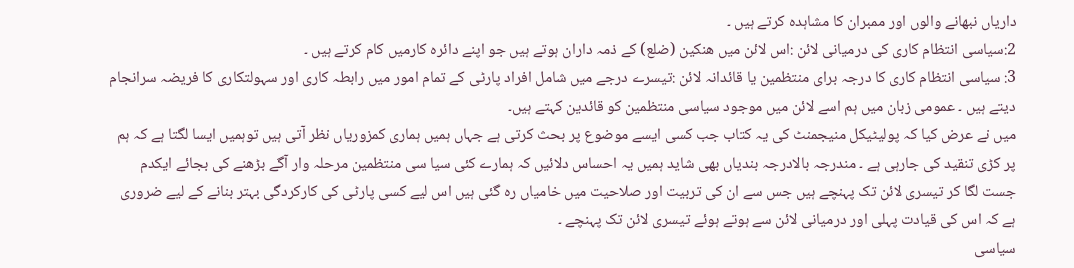داریاں نبھانے والوں اور ممبران کا مشاہدہ کرتے ہیں ۔
2:سیاسی انتظام کاری کی درمیانی لائن :اس لائن میں ھنکین (ضلع) کے ذمہ داران ہوتے ہیں جو اپنے دائرہ کارمیں کام کرتے ہیں ۔
3: سیاسی انتظام کاری کا درجہ برای منتظمین یا قائدانہ لائن :تیسرے درجے میں شامل افراد پارٹی کے تمام امور میں رابطہ کاری اور سہولتکاری کا فریضہ سرانجام دیتے ہیں ۔ عمومی زبان میں ہم اسے لائن میں موجود سیاسی منتظمین کو قائدین کہتے ہیں۔
میں نے عرض کیا کہ پولیٹیکل منیجمنٹ کی یہ کتاب جب کسی ایسے موضوع پر بحث کرتی ہے جہاں ہمیں ہماری کمزوریاں نظر آتی ہیں توہمیں ایسا لگتا ہے کہ ہم پر کڑی تنقید کی جارہی ہے ۔ مندرجہ بالادرجہ بندیاں بھی شاید ہمیں یہ احساس دلائیں کہ ہمارے کئی سیا سی منتظمین مرحلہ وار آگے بڑھنے کی بجائے ایکدم جست لگا کر تیسری لائن تک پہنچے ہیں جس سے ان کی تربیت اور صلاحیت میں خامیاں رہ گئی ہیں اس لیے کسی پارٹی کی کارکردگی بہتر بنانے کے لیے ضروری ہے کہ اس کی قیادت پہلی اور درمیانی لائن سے ہوتے ہوئے تیسری لائن تک پہنچے ۔
سیاسی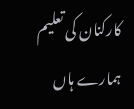کارکنان کی تعلیم
ہمارے ہاں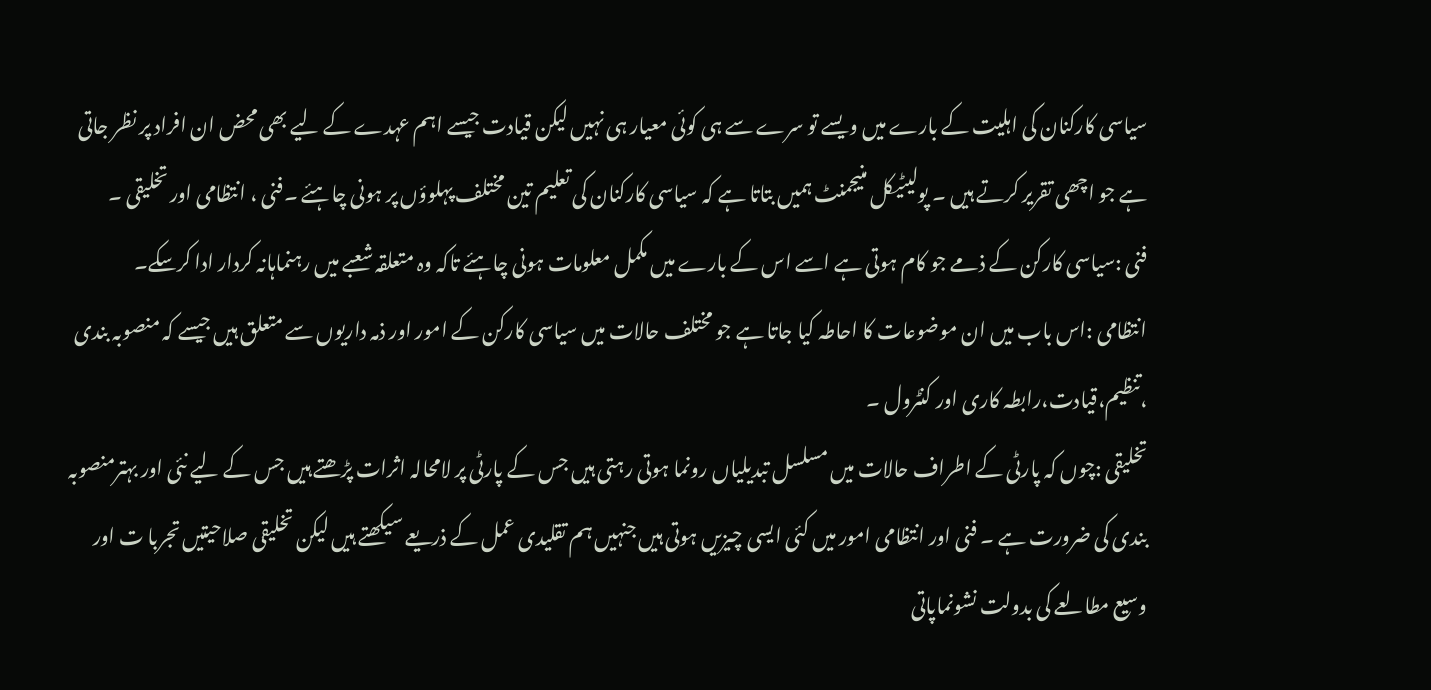سیاسی کارکنان کی اہلیت کے بارے میں ویسے تو سرے سے ہی کوئی معیار ہی نہیں لیکن قیادت جیسے اہم عہدے کے لیے بھی محض ان افراد پر نظر جاتی ہے جو اچھی تقریر کرتے ہیں ۔ پولیٹیکل منیجمنٹ ہمیں بتاتا ہے کہ سیاسی کارکنان کی تعلیم تین مختلف پہلوؤں پر ہونی چاہئے ۔فنی ، انتظامی اور تخلیقی ۔
فنی :سیاسی کارکن کے ذمے جو کام ہوتی ہے اسے اس کے بارے میں مکمل معلومات ہونی چاہئے تاکہ وہ متعلقہ شعبے میں رہنماہانہ کردار ادا کرسکے۔
انتظامی :اس باب میں ان موضوعات کا احاطہ کیا جاتا ہے جو مختلف حالات میں سیاسی کارکن کے امور اور ذمہ داریوں سے متعلق ہیں جیسے کہ منصوبہ بندی ،تنظیم،قیادت،رابطہ کاری اور کنٹرول ۔
تخلیقی :چوں کہ پارٹی کے اطراف حالات میں مسلسل تبدیلیاں رونما ہوتی رہتی ہیں جس کے پارٹی پر لامحالہ اثرات پڑھتے ہیں جس کے لیے نئی اور بہترمنصوبہ بندی کی ضرورت ہے ۔ فنی اور انتظامی امور میں کئی ایسی چیزیں ہوتی ہیں جنہیں ہم تقلیدی عمل کے ذریعے سیکھتے ہیں لیکن تخلیقی صلاحیتیں تجربا ت اور وسیع مطالعے کی بدولت نشونماپاتی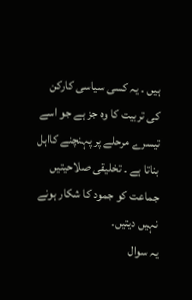ہیں ۔ یہ کسی سیاسی کارکن کی تربیت کا وہ جز ہے جو اسے تیسرے مرحلے پر پہنچنے کااہل بناتا ہے ۔ تخلیقی صلاحیتیں جماعت کو جمود کا شکار ہونے نہیں دیتیں۔
یہ سوال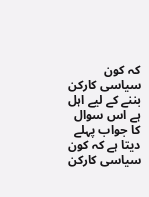کہ کون سیاسی کارکن بننے کے لیے اہل ہے اس سوال کا جواب پہلے دیتا ہے کہ کون سیاسی کارکن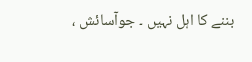بننے کا اہل نہیں ۔ جوآسائش ،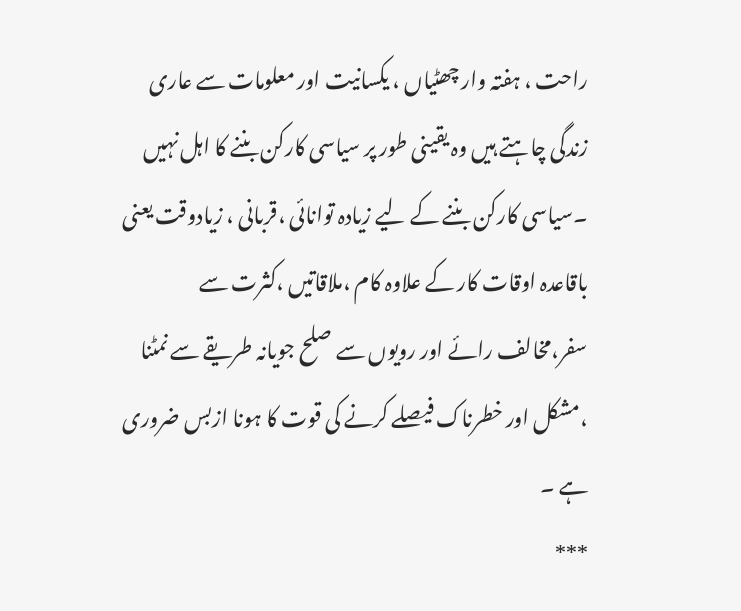راحت ، ہفتہ وار چھٹیاں ، یکسانیت اور معلومات سے عاری زندگی چاہتے ہیں وہ یقینی طور پر سیاسی کارکن بننے کا اہل نہیں ۔سیاسی کارکن بننے کے لیے زیادہ توانائی ،قربانی ، زیادوقت یعنی باقاعدہ اوقات کار کے علاوہ کام ،ملاقاتیں ،کثرت سے سفر،مخالف رائے اور رویوں سے صلح جویانہ طریقے سے نمٹنا ،مشکل اور خطرناک فیصلے کرنے کی قوت کا ہونا ازبس ضروری ہے ۔
***